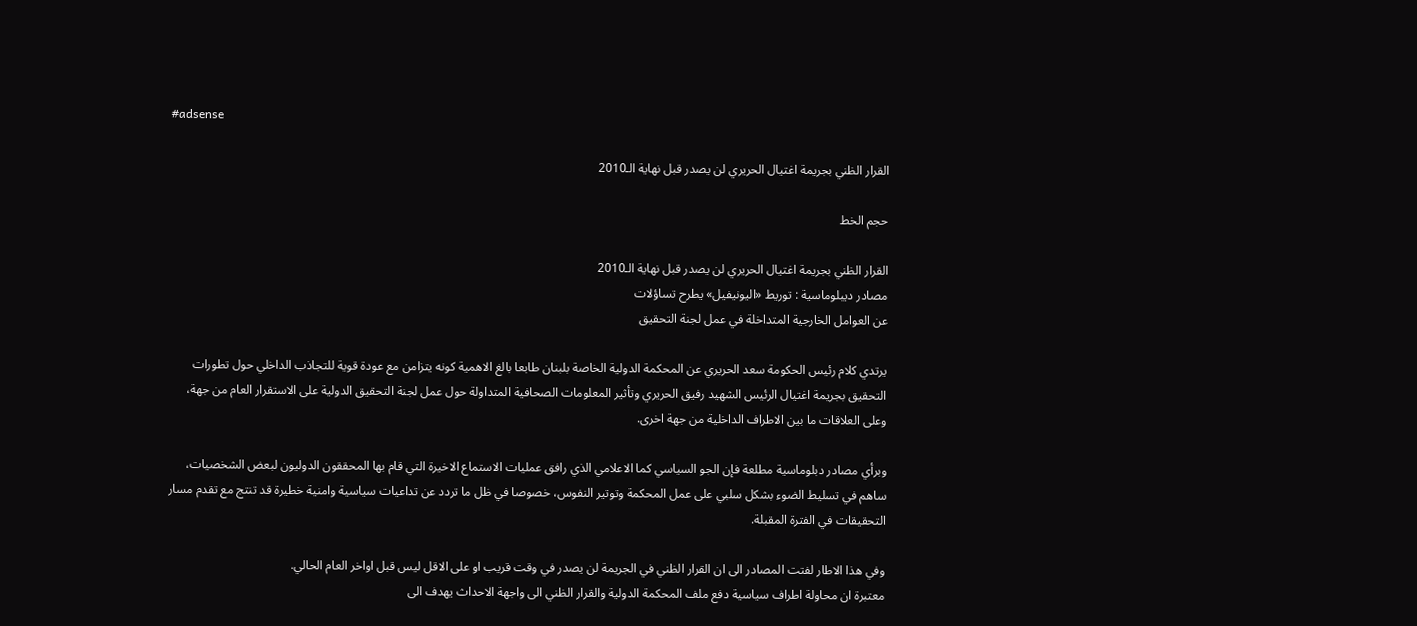#adsense

القرار الظني بجريمة اغتيال الحريري لن يصدر قبل نهاية الـ2010

حجم الخط

القرار الظني بجريمة اغتيال الحريري لن يصدر قبل نهاية الـ2010
مصادر ديبلوماسية : توريط «اليونيفيل» يطرح تساؤلات
عن العوامل الخارجية المتداخلة في عمل لجنة التحقيق

يرتدي كلام رئيس الحكومة سعد الحريري عن المحكمة الدولية الخاصة بلبنان طابعا بالغ الاهمية كونه يتزامن مع عودة قوية للتجاذب الداخلي حول تطورات التحقيق بجريمة اغتيال الرئيس الشهيد رفيق الحريري وتأثير المعلومات الصحافية المتداولة حول عمل لجنة التحقيق الدولية على الاستقرار العام من جهة، وعلى العلاقات ما بين الاطراف الداخلية من جهة اخرى.

وبرأي مصادر دبلوماسية مطلعة فإن الجو السياسي كما الاعلامي الذي رافق عمليات الاستماع الاخيرة التي قام بها المحققون الدوليون لبعض الشخصيات، ساهم في تسليط الضوء بشكل سلبي على عمل المحكمة وتوتير النفوس، خصوصا في ظل ما تردد عن تداعيات سياسية وامنية خطيرة قد تنتج مع تقدم مسار التحقيقات في الفترة المقبلة.

وفي هذا الاطار لفتت المصادر الى ان القرار الظني في الجريمة لن يصدر في وقت قريب او على الاقل ليس قبل اواخر العام الحالي.
معتبرة ان محاولة اطراف سياسية دفع ملف المحكمة الدولية والقرار الظني الى واجهة الاحداث يهدف الى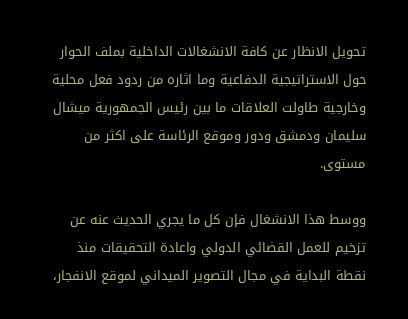تحويل الانظار عن كافة الانشغالات الداخلية بملف الحوار حول الاستراتيجية الدفاعية وما اثاره من ردود فعل محلية وخارجية طاولت العلاقات ما بين رئيس الجمهورية ميشال سليمان ودمشق ودور وموقع الرئاسة على اكثر من مستوى.

ووسط هذا الانشغال فإن كل ما يجري الحديث عنه عن تزخيم للعمل القضائي الدولي واعادة التحقيقات منذ نقطة البداية في مجال التصوير الميداني لموقع الانفجار،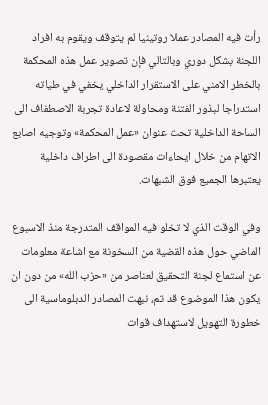رأت فيه المصادر عملا روتينيا لم يتوقف ويقوم به افراد اللجنة بشكل دوري وبالتالي فإن تصوير عمل هذه المحكمة بالخطر الامني على الاستقرار الداخلي يخفي في طياته استدراجا لبذور الفتنة ومحاولة لاعادة تجربة الاصطفاف الى الساحة الداخلية تحت عنوان «عمل المحكمة» وتوجيه اصابع الاتهام من خلال ايحاءات مقصودة الى اطراف داخلية يعتبرها الجميع فوق الشبهات.

وفي الوقت الذي لا تخلو فيه المواقف المتدرجة منذ الاسبوع الماضي حول هذه القضية من السخونة مع اشاعة معلومات عن استماع لجنة التحقيق لعناصر من «حزب الله» من دون ان يكون هذا الموضوع قد تم، نبهت المصادر الدبلوماسية الى خطورة التهويل لاستهداف قوات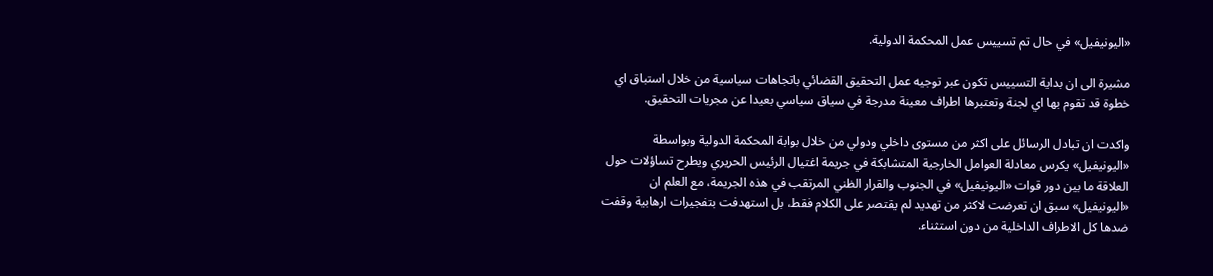«اليونيفيل» في حال تم تسييس عمل المحكمة الدولية.

مشيرة الى ان بداية التسييس تكون عبر توجيه عمل التحقيق القضائي باتجاهات سياسية من خلال استباق اي خطوة قد تقوم بها اي لجنة وتعتبرها اطراف معينة مدرجة في سياق سياسي بعيدا عن مجريات التحقيق.

واكدت ان تبادل الرسائل على اكثر من مستوى داخلي ودولي من خلال بوابة المحكمة الدولية وبواسطة «اليونيفيل» يكرس معادلة العوامل الخارجية المتشابكة في جريمة اغتيال الرئيس الحريري ويطرح تساؤلات حول العلاقة ما بين دور قوات «اليونيفيل» في الجنوب والقرار الظني المرتقب في هذه الجريمة، مع العلم ان «اليونيفيل» سبق ان تعرضت لاكثر من تهديد لم يقتصر على الكلام فقط، بل استهدفت بتفجيرات ارهابية وقفت ضدها كل الاطراف الداخلية من دون استثناء.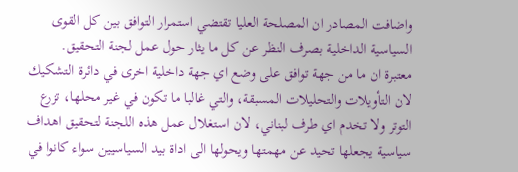واضافت المصادر ان المصلحة العليا تقتضي استمرار التوافق بين كل القوى السياسية الداخلية بصرف النظر عن كل ما يثار حول عمل لجنة التحقيق.
معتبرة ان ما من جهة توافق على وضع اي جهة داخلية اخرى في دائرة التشكيك لان التأويلات والتحليلات المسبقة، والتي غالبا ما تكون في غير محلها، تزرع التوتر ولا تخدم اي طرف لبناني، لان استغلال عمل هذه اللجنة لتحقيق اهداف سياسية يجعلها تحيد عن مهمتها ويحولها الى اداة بيد السياسيين سواء كانوا في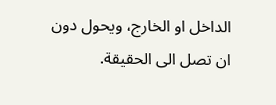الداخل او الخارج، ويحول دون ان تصل الى الحقيقة.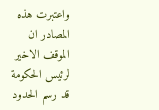واعتبرت هذه المصادر ان الموقف الاخير لرئيس الحكومة قد رسم الحدود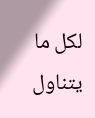لكل ما يتناول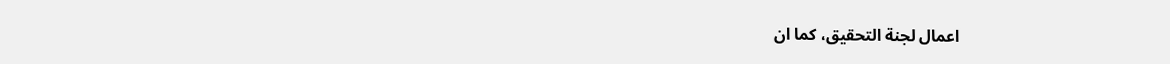اعمال لجنة التحقيق، كما ان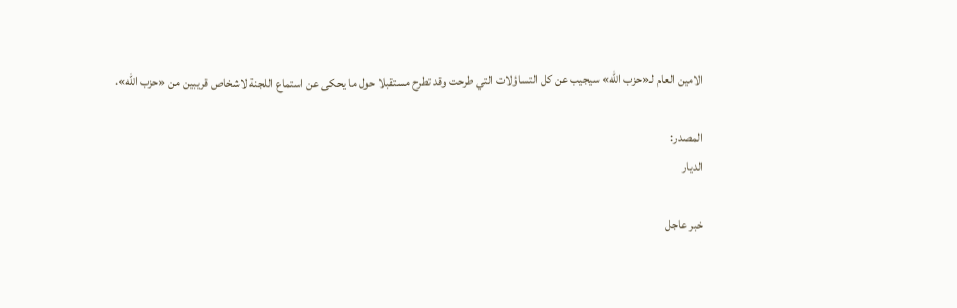الامين العام لـ«حزب الله» سيجيب عن كل التساؤلات التي طرحت وقد تطرح مستقبلا حول ما يحكى عن استماع اللجنة لاشخاص قريبين من «حزب الله».

المصدر:
الديار

خبر عاجل